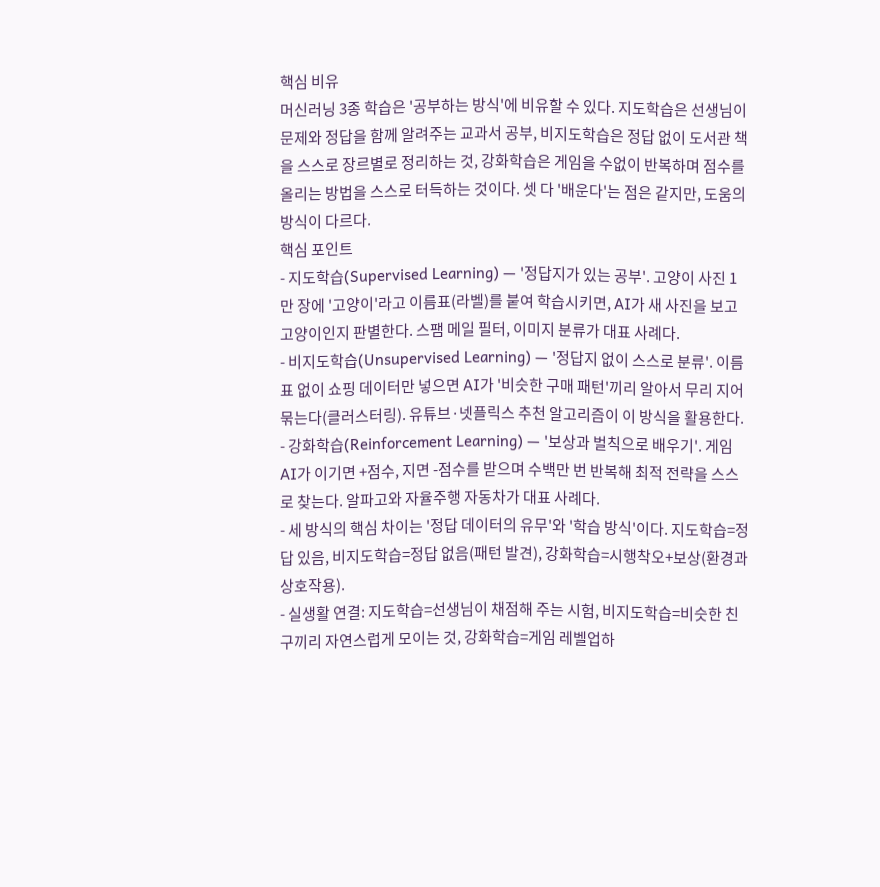핵심 비유
머신러닝 3종 학습은 '공부하는 방식'에 비유할 수 있다. 지도학습은 선생님이 문제와 정답을 함께 알려주는 교과서 공부, 비지도학습은 정답 없이 도서관 책을 스스로 장르별로 정리하는 것, 강화학습은 게임을 수없이 반복하며 점수를 올리는 방법을 스스로 터득하는 것이다. 셋 다 '배운다'는 점은 같지만, 도움의 방식이 다르다.
핵심 포인트
- 지도학습(Supervised Learning) — '정답지가 있는 공부'. 고양이 사진 1만 장에 '고양이'라고 이름표(라벨)를 붙여 학습시키면, AI가 새 사진을 보고 고양이인지 판별한다. 스팸 메일 필터, 이미지 분류가 대표 사례다.
- 비지도학습(Unsupervised Learning) — '정답지 없이 스스로 분류'. 이름표 없이 쇼핑 데이터만 넣으면 AI가 '비슷한 구매 패턴'끼리 알아서 무리 지어 묶는다(클러스터링). 유튜브·넷플릭스 추천 알고리즘이 이 방식을 활용한다.
- 강화학습(Reinforcement Learning) — '보상과 벌칙으로 배우기'. 게임 AI가 이기면 +점수, 지면 -점수를 받으며 수백만 번 반복해 최적 전략을 스스로 찾는다. 알파고와 자율주행 자동차가 대표 사례다.
- 세 방식의 핵심 차이는 '정답 데이터의 유무'와 '학습 방식'이다. 지도학습=정답 있음, 비지도학습=정답 없음(패턴 발견), 강화학습=시행착오+보상(환경과 상호작용).
- 실생활 연결: 지도학습=선생님이 채점해 주는 시험, 비지도학습=비슷한 친구끼리 자연스럽게 모이는 것, 강화학습=게임 레벨업하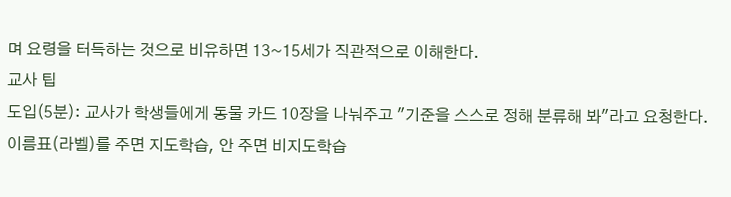며 요령을 터득하는 것으로 비유하면 13~15세가 직관적으로 이해한다.
교사 팁
도입(5분): 교사가 학생들에게 동물 카드 10장을 나눠주고 "기준을 스스로 정해 분류해 봐"라고 요청한다. 이름표(라벨)를 주면 지도학습, 안 주면 비지도학습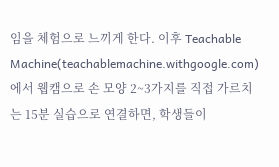임을 체험으로 느끼게 한다. 이후 Teachable Machine(teachablemachine.withgoogle.com)에서 웹캠으로 손 모양 2~3가지를 직접 가르치는 15분 실습으로 연결하면, 학생들이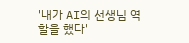'내가 AI의 선생님 역할을 했다'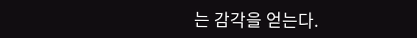는 감각을 얻는다.